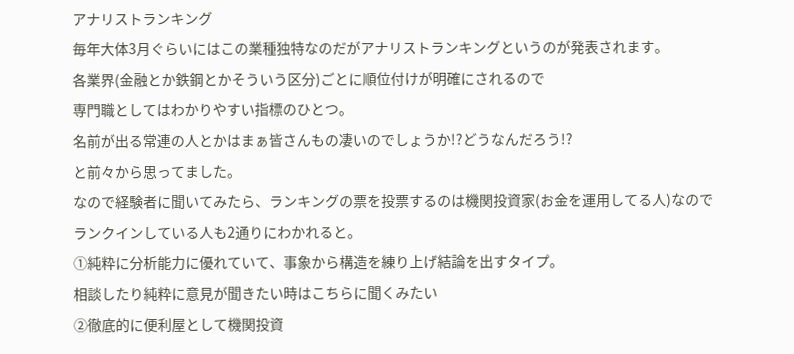アナリストランキング
毎年大体3月ぐらいにはこの業種独特なのだがアナリストランキングというのが発表されます。
各業界(金融とか鉄鋼とかそういう区分)ごとに順位付けが明確にされるので
専門職としてはわかりやすい指標のひとつ。
名前が出る常連の人とかはまぁ皆さんもの凄いのでしょうか!?どうなんだろう!?
と前々から思ってました。
なので経験者に聞いてみたら、ランキングの票を投票するのは機関投資家(お金を運用してる人)なのでランクインしている人も2通りにわかれると。
①純粋に分析能力に優れていて、事象から構造を練り上げ結論を出すタイプ。
相談したり純粋に意見が聞きたい時はこちらに聞くみたい
②徹底的に便利屋として機関投資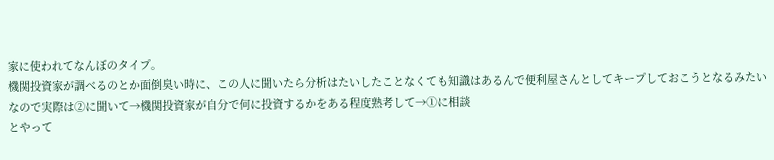家に使われてなんぼのタイプ。
機関投資家が調べるのとか面倒臭い時に、この人に聞いたら分析はたいしたことなくても知識はあるんで便利屋さんとしてキープしておこうとなるみたい
なので実際は②に聞いて→機関投資家が自分で何に投資するかをある程度熟考して→①に相談
とやって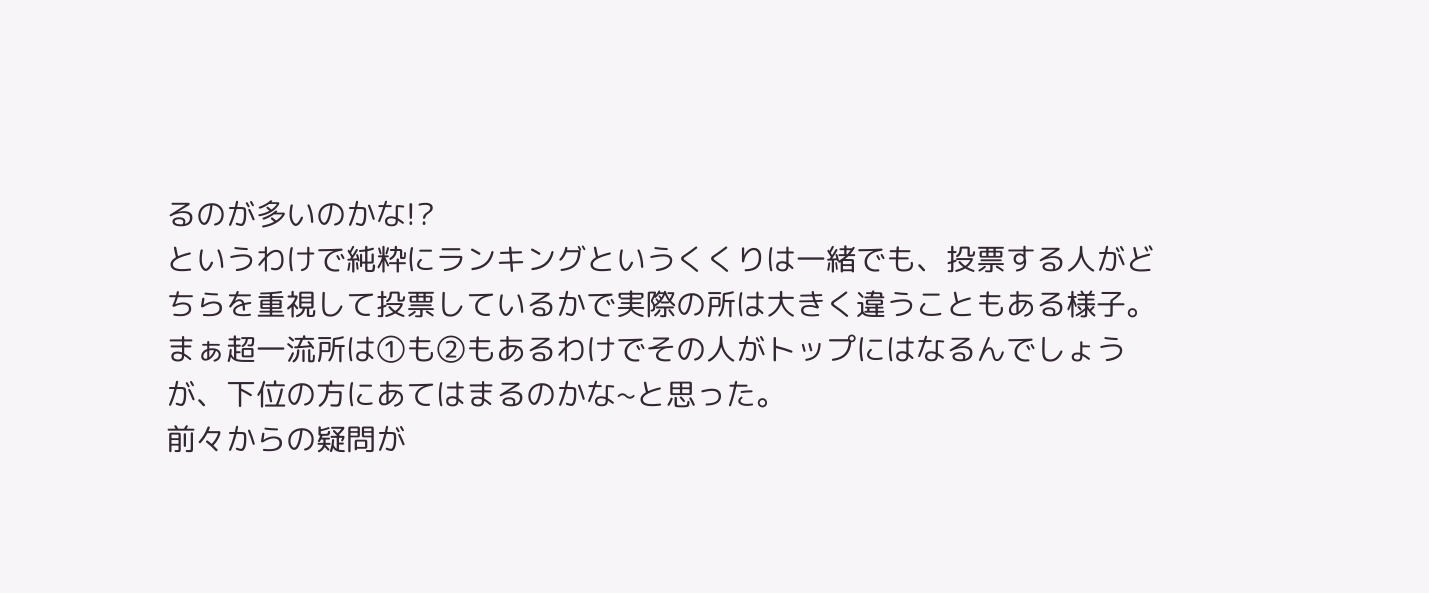るのが多いのかな!?
というわけで純粋にランキングというくくりは一緒でも、投票する人がどちらを重視して投票しているかで実際の所は大きく違うこともある様子。
まぁ超一流所は①も②もあるわけでその人がトップにはなるんでしょうが、下位の方にあてはまるのかな~と思った。
前々からの疑問が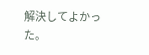解決してよかった。